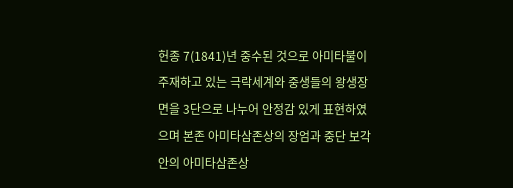헌종 7(1841)년 중수된 것으로 아미타불이 주재하고 있는 극락세계와 중생들의 왕생장면을 3단으로 나누어 안정감 있게 표현하였으며 본존 아미타삼존상의 장엄과 중단 보각 안의 아미타삼존상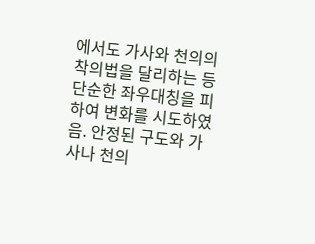에서도 가사와 천의의 착의법을 달리하는 등 단순한 좌우대칭을 피하여 변화를 시도하였음. 안정된 구도와 가사나 천의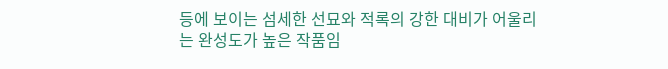등에 보이는 섬세한 선묘와 적록의 강한 대비가 어울리는 완성도가 높은 작품임